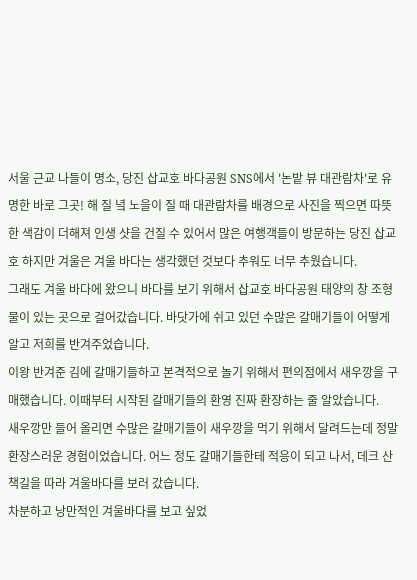서울 근교 나들이 명소, 당진 삽교호 바다공원 SNS에서 '논밭 뷰 대관람차'로 유명한 바로 그곳! 해 질 녘 노을이 질 때 대관람차를 배경으로 사진을 찍으면 따뜻한 색감이 더해져 인생 샷을 건질 수 있어서 많은 여행객들이 방문하는 당진 삽교호 하지만 겨울은 겨울 바다는 생각했던 것보다 추워도 너무 추웠습니다.
그래도 겨울 바다에 왔으니 바다를 보기 위해서 삽교호 바다공원 태양의 창 조형물이 있는 곳으로 걸어갔습니다. 바닷가에 쉬고 있던 수많은 갈매기들이 어떻게 알고 저희를 반겨주었습니다.
이왕 반겨준 김에 갈매기들하고 본격적으로 놀기 위해서 편의점에서 새우깡을 구매했습니다. 이때부터 시작된 갈매기들의 환영 진짜 환장하는 줄 알았습니다.
새우깡만 들어 올리면 수많은 갈매기들이 새우깡을 먹기 위해서 달려드는데 정말 환장스러운 경험이었습니다. 어느 정도 갈매기들한테 적응이 되고 나서, 데크 산책길을 따라 겨울바다를 보러 갔습니다.
차분하고 낭만적인 겨울바다를 보고 싶었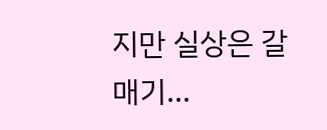지만 실상은 갈매기...